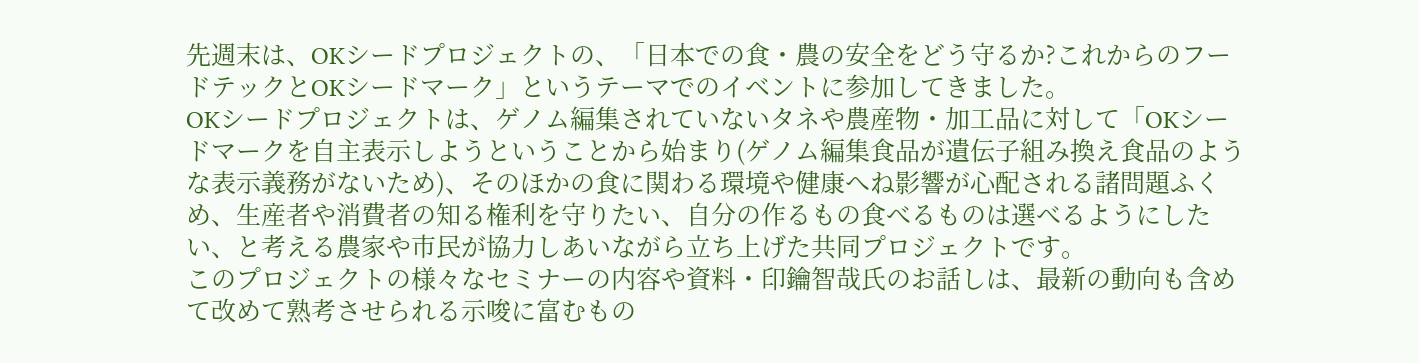先週末は、OKシードプロジェクトの、「日本での食・農の安全をどう守るか?これからのフードテックとOKシードマーク」というテーマでのイベントに参加してきました。
OKシードプロジェクトは、ゲノム編集されていないタネや農産物・加工品に対して「OKシードマークを自主表示しようということから始まり(ゲノム編集食品が遺伝子組み換え食品のような表示義務がないため)、そのほかの食に関わる環境や健康へね影響が心配される諸問題ふくめ、生産者や消費者の知る権利を守りたい、自分の作るもの食べるものは選べるようにしたい、と考える農家や市民が協力しあいながら立ち上げた共同プロジェクトです。
このプロジェクトの様々なセミナーの内容や資料・印鑰智哉氏のお話しは、最新の動向も含めて改めて熟考させられる示唆に富むもの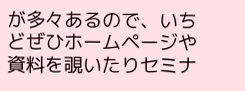が多々あるので、いちどぜひホームページや資料を覗いたりセミナ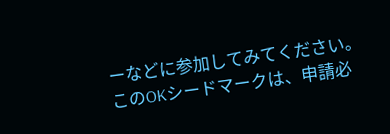ーなどに参加してみてください。
このOKシードマークは、申請必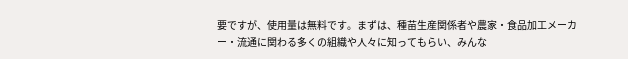要ですが、使用量は無料です。まずは、種苗生産関係者や農家・食品加工メーカー・流通に関わる多くの組織や人々に知ってもらい、みんな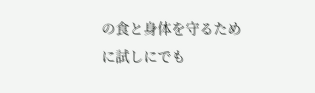の食と身体を守るために試しにでも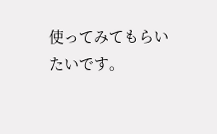使ってみてもらいたいです。